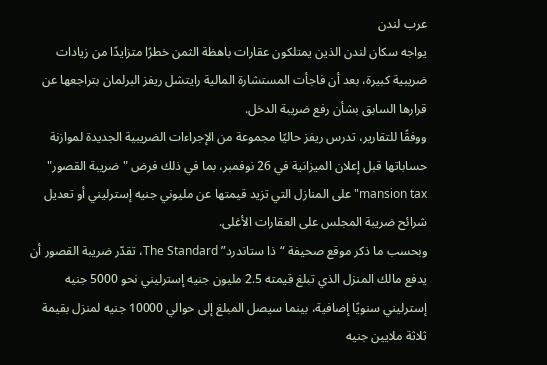عرب لندن
يواجه سكان لندن الذين يمتلكون عقارات باهظة الثمن خطرًا متزايدًا من زيادات ضريبية كبيرة، بعد أن فاجأت المستشارة المالية رايتشل ريفز البرلمان بتراجعها عن قرارها السابق بشأن رفع ضريبة الدخل.
ووفقًا للتقارير، تدرس ريفز حاليًا مجموعة من الإجراءات الضريبية الجديدة لموازنة حساباتها قبل إعلان الميزانية في 26 نوفمبر، بما في ذلك فرض "ضريبة القصور" mansion tax" على المنازل التي تزيد قيمتها عن مليوني جنيه إسترليني أو تعديل شرائح ضريبة المجلس على العقارات الأغلى.
وبحسب ما ذكر موقع صحيفة “ذا ستاندرد” The Standard، تقدّر ضريبة القصور أن يدفع مالك المنزل الذي تبلغ قيمته 2.5 مليون جنيه إسترليني نحو 5000 جنيه إسترليني سنويًا إضافية، بينما سيصل المبلغ إلى حوالي 10000 جنيه لمنزل بقيمة ثلاثة ملايين جنيه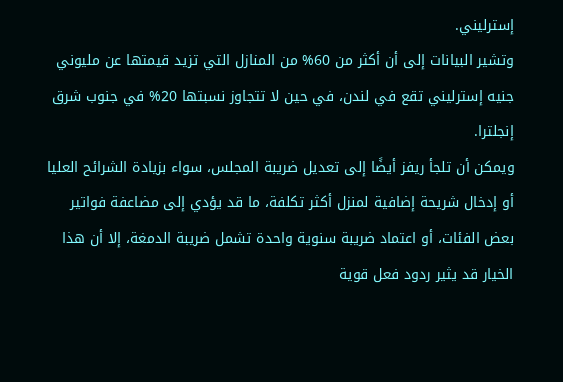إسترليني.
وتشير البيانات إلى أن أكثر من 60% من المنازل التي تزيد قيمتها عن مليوني جنيه إسترليني تقع في لندن، في حين لا تتجاوز نسبتها 20% في جنوب شرق إنجلترا.
ويمكن أن تلجأ ريفز أيضًا إلى تعديل ضريبة المجلس، سواء بزيادة الشرائح العليا أو إدخال شريحة إضافية لمنزل أكثر تكلفة، ما قد يؤدي إلى مضاعفة فواتير بعض الفئات، أو اعتماد ضريبة سنوية واحدة تشمل ضريبة الدمغة، إلا أن هذا الخيار قد يثير ردود فعل قوية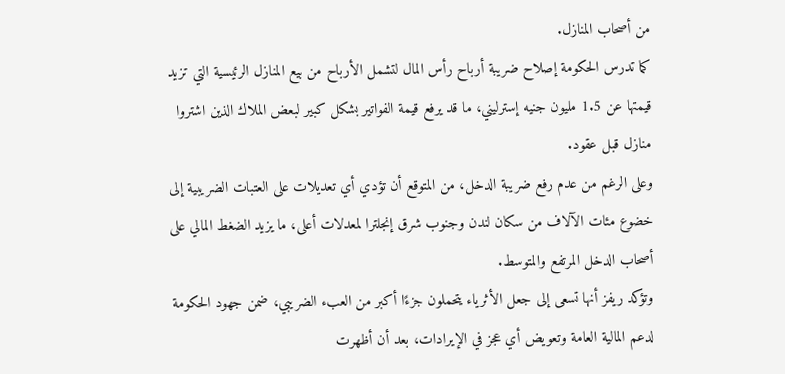من أصحاب المنازل.
كما تدرس الحكومة إصلاح ضريبة أرباح رأس المال لتشمل الأرباح من بيع المنازل الرئيسية التي تزيد قيمتها عن 1.5 مليون جنيه إسترليني، ما قد يرفع قيمة الفواتير بشكل كبير لبعض الملاك الذين اشتروا منازل قبل عقود.
وعلى الرغم من عدم رفع ضريبة الدخل، من المتوقع أن تؤدي أي تعديلات على العتبات الضريبية إلى خضوع مئات الآلاف من سكان لندن وجنوب شرق إنجلترا لمعدلات أعلى، ما يزيد الضغط المالي على أصحاب الدخل المرتفع والمتوسط.
وتؤكد ريفز أنها تسعى إلى جعل الأثرياء يتحملون جزءًا أكبر من العبء الضريبي، ضمن جهود الحكومة لدعم المالية العامة وتعويض أي عجز في الإيرادات، بعد أن أظهرت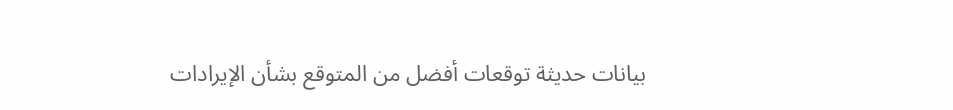بيانات حديثة توقعات أفضل من المتوقع بشأن الإيرادات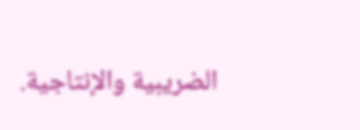الضريبية والإنتاجية.